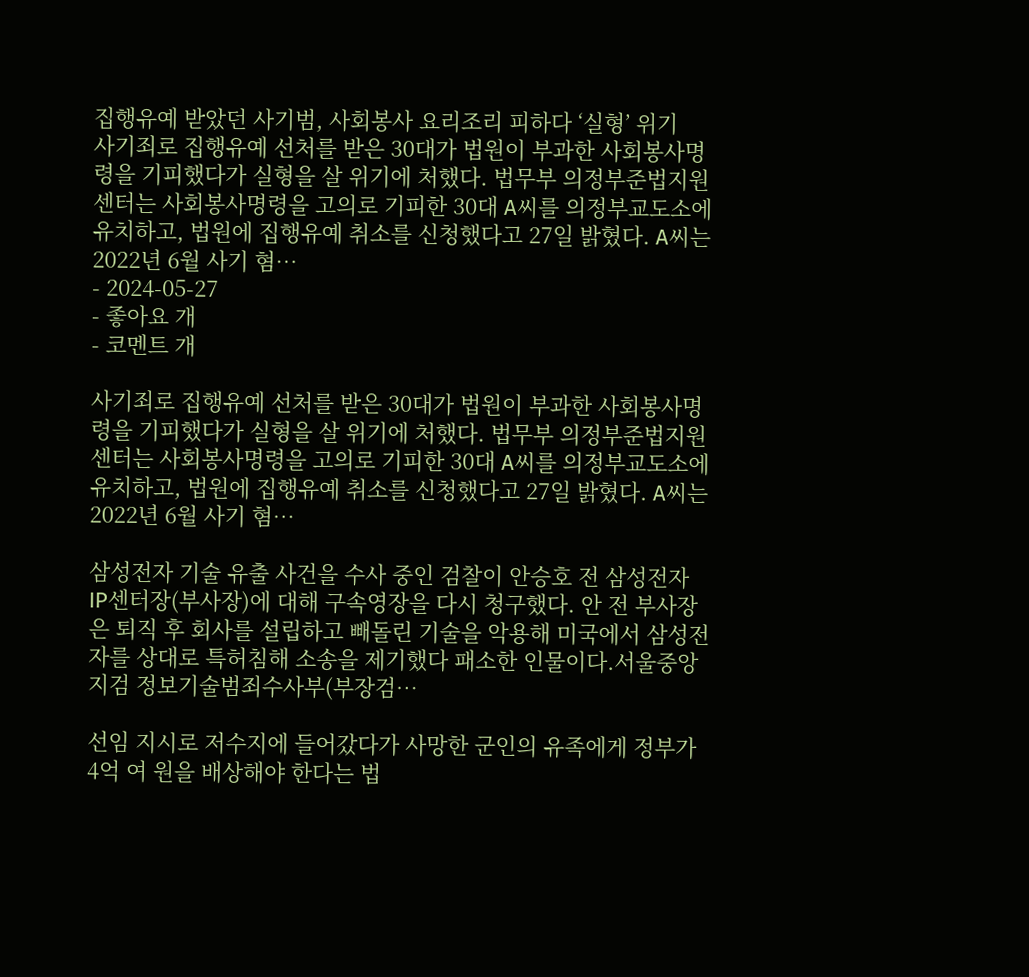집행유예 받았던 사기범, 사회봉사 요리조리 피하다 ‘실형’ 위기
사기죄로 집행유예 선처를 받은 30대가 법원이 부과한 사회봉사명령을 기피했다가 실형을 살 위기에 처했다. 법무부 의정부준법지원센터는 사회봉사명령을 고의로 기피한 30대 A씨를 의정부교도소에 유치하고, 법원에 집행유예 취소를 신청했다고 27일 밝혔다. A씨는 2022년 6월 사기 혐…
- 2024-05-27
- 좋아요 개
- 코멘트 개

사기죄로 집행유예 선처를 받은 30대가 법원이 부과한 사회봉사명령을 기피했다가 실형을 살 위기에 처했다. 법무부 의정부준법지원센터는 사회봉사명령을 고의로 기피한 30대 A씨를 의정부교도소에 유치하고, 법원에 집행유예 취소를 신청했다고 27일 밝혔다. A씨는 2022년 6월 사기 혐…

삼성전자 기술 유출 사건을 수사 중인 검찰이 안승호 전 삼성전자 IP센터장(부사장)에 대해 구속영장을 다시 청구했다. 안 전 부사장은 퇴직 후 회사를 설립하고 빼돌린 기술을 악용해 미국에서 삼성전자를 상대로 특허침해 소송을 제기했다 패소한 인물이다.서울중앙지검 정보기술범죄수사부(부장검…

선임 지시로 저수지에 들어갔다가 사망한 군인의 유족에게 정부가 4억 여 원을 배상해야 한다는 법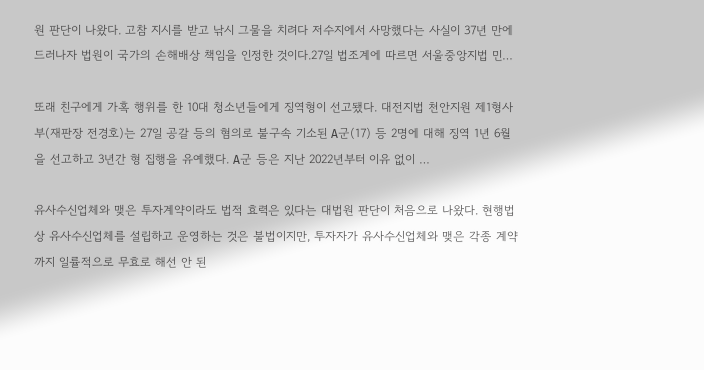원 판단이 나왔다. 고참 지시를 받고 낚시 그물을 치려다 저수지에서 사망했다는 사실이 37년 만에 드러나자 법원이 국가의 손해배상 책임을 인정한 것이다.27일 법조계에 따르면 서울중앙지법 민…

또래 친구에게 가혹 행위를 한 10대 청소년들에게 징역형이 선고됐다. 대전지법 천안지원 제1형사부(재판장 전경호)는 27일 공갈 등의 혐의로 불구속 기소된 A군(17) 등 2명에 대해 징역 1년 6월을 선고하고 3년간 형 집행을 유예했다. A군 등은 지난 2022년부터 이유 없이 …

유사수신업체와 맺은 투자계약이라도 법적 효력은 있다는 대법원 판단이 처음으로 나왔다. 현행법상 유사수신업체를 설립하고 운영하는 것은 불법이지만, 투자자가 유사수신업체와 맺은 각종 계약까지 일률적으로 무효로 해선 안 된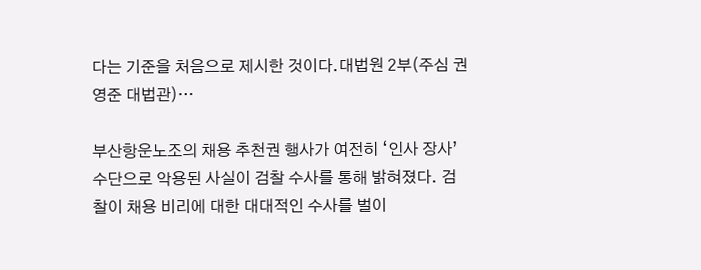다는 기준을 처음으로 제시한 것이다.대법원 2부(주심 권영준 대법관)…

부산항운노조의 채용 추천권 행사가 여전히 ‘인사 장사’ 수단으로 악용된 사실이 검찰 수사를 통해 밝혀졌다. 검찰이 채용 비리에 대한 대대적인 수사를 벌이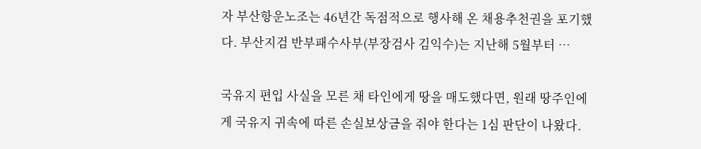자 부산항운노조는 46년간 독점적으로 행사해 온 채용추천권을 포기했다. 부산지검 반부패수사부(부장검사 김익수)는 지난해 5월부터 …

국유지 편입 사실을 모른 채 타인에게 땅을 매도했다면, 원래 땅주인에게 국유지 귀속에 따른 손실보상금을 줘야 한다는 1심 판단이 나왔다.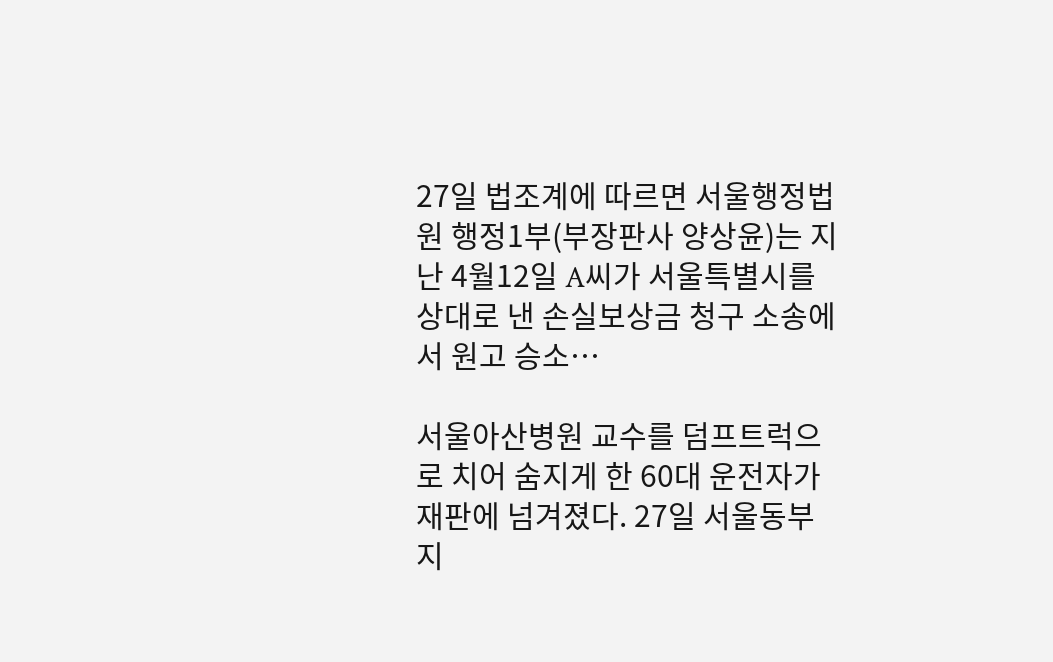27일 법조계에 따르면 서울행정법원 행정1부(부장판사 양상윤)는 지난 4월12일 A씨가 서울특별시를 상대로 낸 손실보상금 청구 소송에서 원고 승소…

서울아산병원 교수를 덤프트럭으로 치어 숨지게 한 60대 운전자가 재판에 넘겨졌다. 27일 서울동부지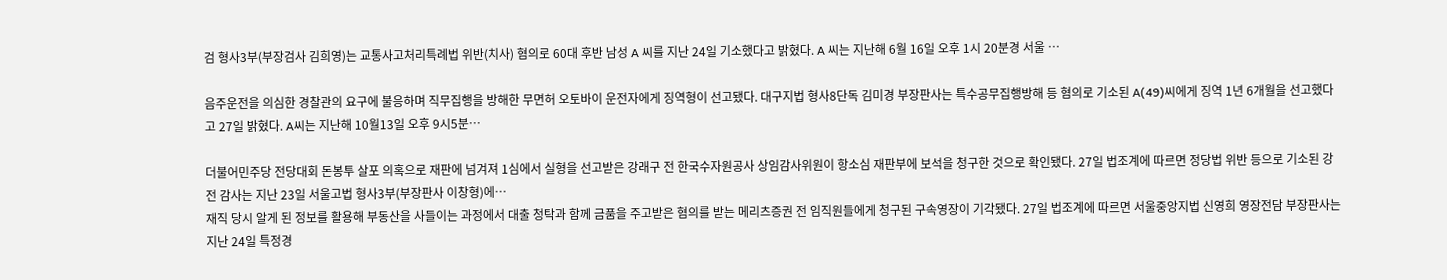검 형사3부(부장검사 김희영)는 교통사고처리특례법 위반(치사) 혐의로 60대 후반 남성 A 씨를 지난 24일 기소했다고 밝혔다. A 씨는 지난해 6월 16일 오후 1시 20분경 서울 …

음주운전을 의심한 경찰관의 요구에 불응하며 직무집행을 방해한 무면허 오토바이 운전자에게 징역형이 선고됐다. 대구지법 형사8단독 김미경 부장판사는 특수공무집행방해 등 혐의로 기소된 A(49)씨에게 징역 1년 6개월을 선고했다고 27일 밝혔다. A씨는 지난해 10월13일 오후 9시5분…

더불어민주당 전당대회 돈봉투 살포 의혹으로 재판에 넘겨져 1심에서 실형을 선고받은 강래구 전 한국수자원공사 상임감사위원이 항소심 재판부에 보석을 청구한 것으로 확인됐다. 27일 법조계에 따르면 정당법 위반 등으로 기소된 강 전 감사는 지난 23일 서울고법 형사3부(부장판사 이창형)에…
재직 당시 알게 된 정보를 활용해 부동산을 사들이는 과정에서 대출 청탁과 함께 금품을 주고받은 혐의를 받는 메리츠증권 전 임직원들에게 청구된 구속영장이 기각됐다. 27일 법조계에 따르면 서울중앙지법 신영희 영장전담 부장판사는 지난 24일 특정경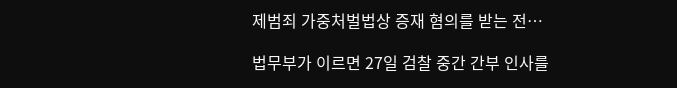제범죄 가중처벌법상 증재 혐의를 받는 전…

법무부가 이르면 27일 검찰 중간 간부 인사를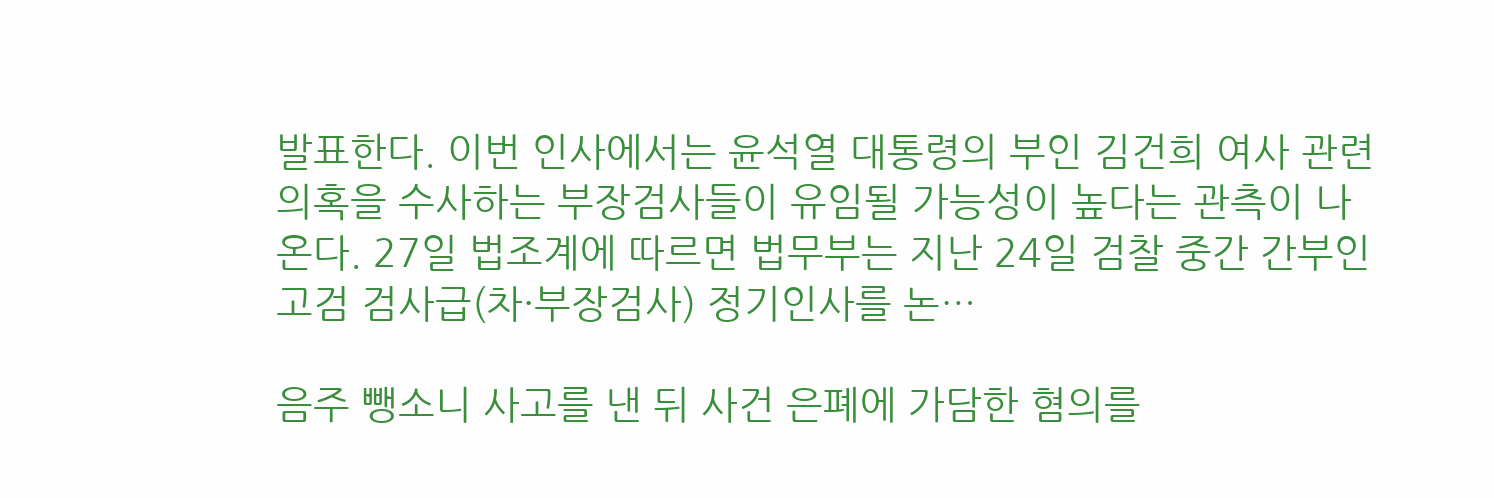발표한다. 이번 인사에서는 윤석열 대통령의 부인 김건희 여사 관련 의혹을 수사하는 부장검사들이 유임될 가능성이 높다는 관측이 나온다. 27일 법조계에 따르면 법무부는 지난 24일 검찰 중간 간부인 고검 검사급(차·부장검사) 정기인사를 논…

음주 뺑소니 사고를 낸 뒤 사건 은폐에 가담한 혐의를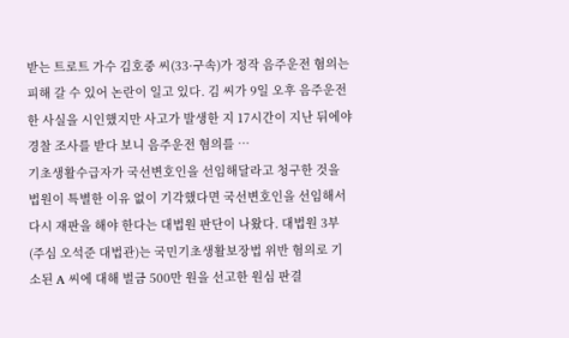받는 트로트 가수 김호중 씨(33·구속)가 정작 음주운전 혐의는 피해 갈 수 있어 논란이 일고 있다. 김 씨가 9일 오후 음주운전한 사실을 시인했지만 사고가 발생한 지 17시간이 지난 뒤에야 경찰 조사를 받다 보니 음주운전 혐의를 …
기초생활수급자가 국선변호인을 선임해달라고 청구한 것을 법원이 특별한 이유 없이 기각했다면 국선변호인을 선임해서 다시 재판을 해야 한다는 대법원 판단이 나왔다. 대법원 3부(주심 오석준 대법관)는 국민기초생활보장법 위반 혐의로 기소된 A 씨에 대해 벌금 500만 원을 선고한 원심 판결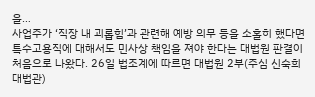을…
사업주가 ‘직장 내 괴롭힘’과 관련해 예방 의무 등을 소홀히 했다면 특수고용직에 대해서도 민사상 책임을 져야 한다는 대법원 판결이 처음으로 나왔다. 26일 법조계에 따르면 대법원 2부(주심 신숙희 대법관)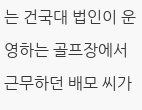는 건국대 법인이 운영하는 골프장에서 근무하던 배모 씨가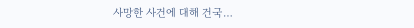사망한 사건에 대해 건국…